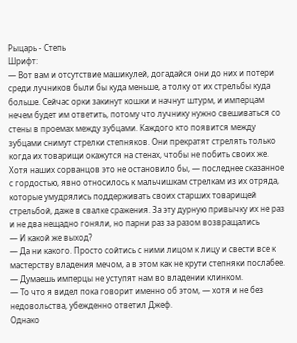Рыцарь - Степь
Шрифт:
— Вот вам и отсутствие машикулей, догадайся они до них и потери среди лучников были бы куда меньше, а толку от их стрельбы куда больше. Сейчас орки закинут кошки и начнут штурм, и имперцам нечем будет им ответить, потому что лучнику нужно свешиваться со стены в проемах между зубцами. Каждого кто появится между зубцами снимут стрелки степняков. Они прекратят стрелять только когда их товарищи окажутся на стенах, чтобы не побить своих же. Хотя наших сорванцов это не остановило бы, — последнее сказанное с гордостью, явно относилось к мальчишкам стрелкам из их отряда, которые умудрялись поддерживать своих старших товарищей стрельбой, даже в свалке сражения. За эту дурную привычку их не раз и не два нещадно гоняли, но парни раз за разом возвращались
— И какой же выход?
— Да ни какого. Просто сойтись с ними лицом к лицу и свести все к мастерству владения мечом, а в этом как не крути степняки послабее.
— Думаешь имперцы не уступят нам во владении клинком.
— То что я видел пока говорит именно об этом, — хотя и не без недовольства, убежденно ответил Джеф.
Однако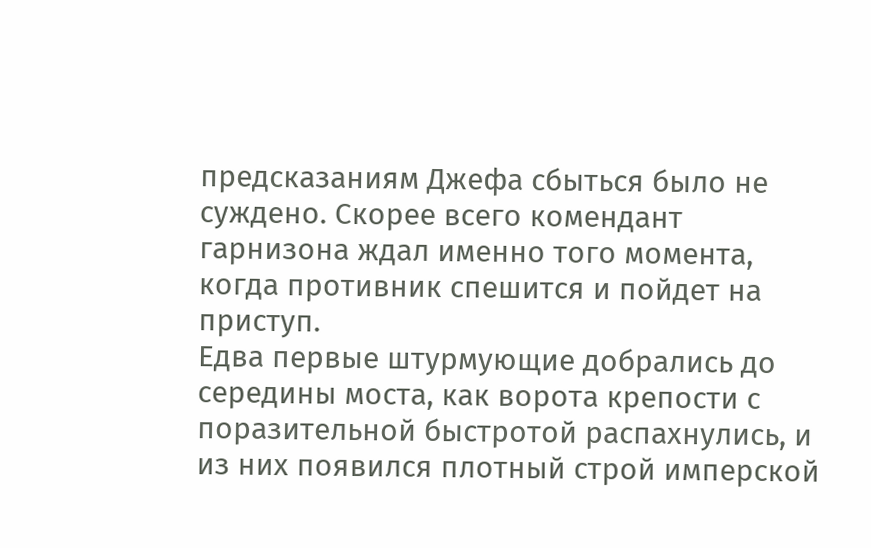предсказаниям Джефа сбыться было не суждено. Скорее всего комендант гарнизона ждал именно того момента, когда противник спешится и пойдет на приступ.
Едва первые штурмующие добрались до середины моста, как ворота крепости с поразительной быстротой распахнулись, и из них появился плотный строй имперской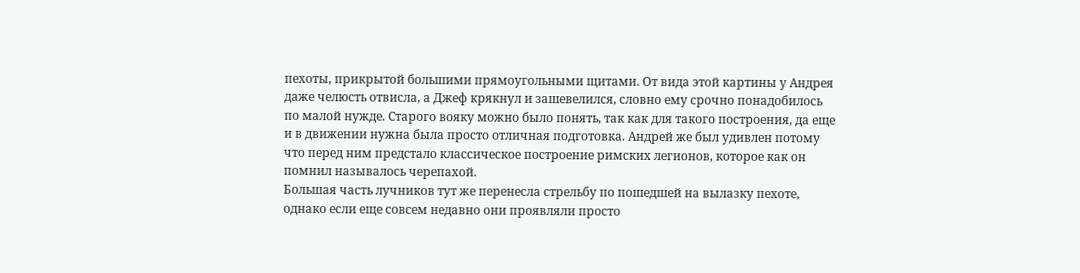пехоты, прикрытой большими прямоугольными щитами. От вида этой картины у Андрея даже челюсть отвисла, а Джеф крякнул и зашевелился, словно ему срочно понадобилось по малой нужде. Старого вояку можно было понять, так как для такого построения, да еще и в движении нужна была просто отличная подготовка. Андрей же был удивлен потому что перед ним предстало классическое построение римских легионов, которое как он помнил называлось черепахой.
Большая часть лучников тут же перенесла стрельбу по пошедшей на вылазку пехоте, однако если еще совсем недавно они проявляли просто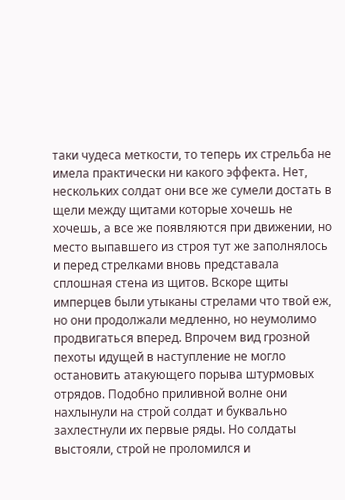таки чудеса меткости, то теперь их стрельба не имела практически ни какого эффекта. Нет, нескольких солдат они все же сумели достать в щели между щитами которые хочешь не хочешь, а все же появляются при движении, но место выпавшего из строя тут же заполнялось и перед стрелками вновь представала сплошная стена из щитов. Вскоре щиты имперцев были утыканы стрелами что твой еж, но они продолжали медленно, но неумолимо продвигаться вперед. Впрочем вид грозной пехоты идущей в наступление не могло остановить атакующего порыва штурмовых отрядов. Подобно приливной волне они нахлынули на строй солдат и буквально захлестнули их первые ряды. Но солдаты выстояли, строй не проломился и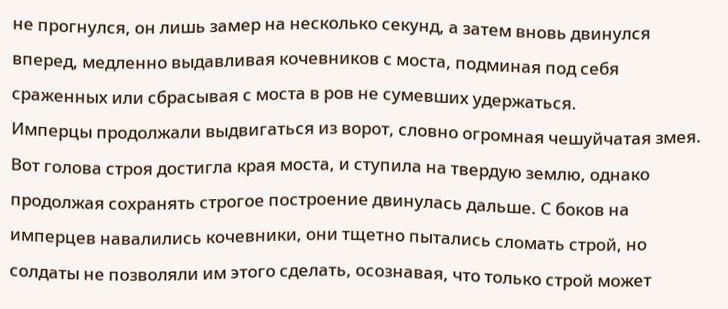не прогнулся, он лишь замер на несколько секунд, а затем вновь двинулся вперед, медленно выдавливая кочевников с моста, подминая под себя сраженных или сбрасывая с моста в ров не сумевших удержаться.
Имперцы продолжали выдвигаться из ворот, словно огромная чешуйчатая змея. Вот голова строя достигла края моста, и ступила на твердую землю, однако продолжая сохранять строгое построение двинулась дальше. С боков на имперцев навалились кочевники, они тщетно пытались сломать строй, но солдаты не позволяли им этого сделать, осознавая, что только строй может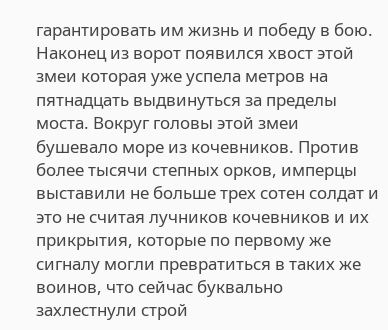гарантировать им жизнь и победу в бою.
Наконец из ворот появился хвост этой змеи которая уже успела метров на пятнадцать выдвинуться за пределы моста. Вокруг головы этой змеи бушевало море из кочевников. Против более тысячи степных орков, имперцы выставили не больше трех сотен солдат и это не считая лучников кочевников и их прикрытия, которые по первому же сигналу могли превратиться в таких же воинов, что сейчас буквально захлестнули строй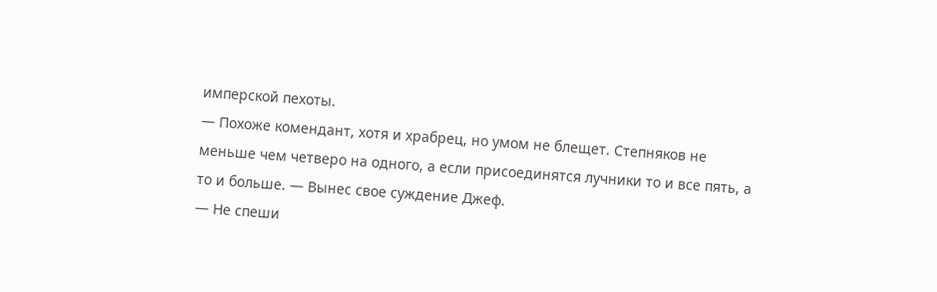имперской пехоты.
— Похоже комендант, хотя и храбрец, но умом не блещет. Степняков не меньше чем четверо на одного, а если присоединятся лучники то и все пять, а то и больше. — Вынес свое суждение Джеф.
— Не спеши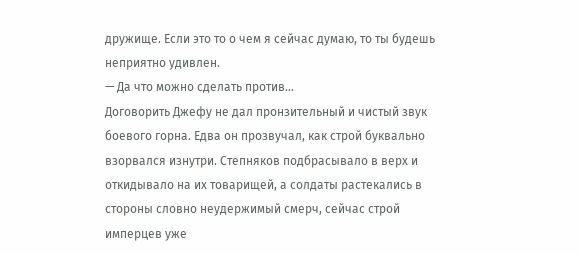дружище. Если это то о чем я сейчас думаю, то ты будешь неприятно удивлен.
— Да что можно сделать против…
Договорить Джефу не дал пронзительный и чистый звук боевого горна. Едва он прозвучал, как строй буквально
взорвался изнутри. Степняков подбрасывало в верх и откидывало на их товарищей, а солдаты растекались в стороны словно неудержимый смерч, сейчас строй имперцев уже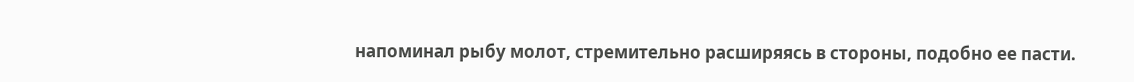напоминал рыбу молот, стремительно расширяясь в стороны, подобно ее пасти.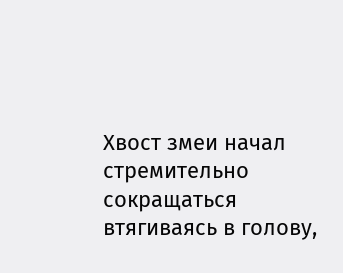Хвост змеи начал стремительно сокращаться втягиваясь в голову,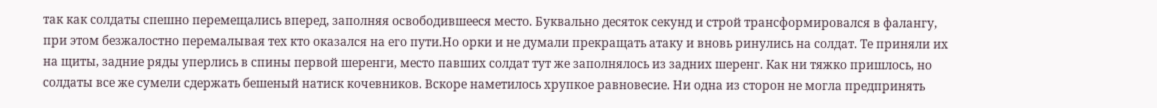так как солдаты спешно перемещались вперед, заполняя освободившееся место. Буквально десяток секунд и строй трансформировался в фалангу, при этом безжалостно перемалывая тех кто оказался на его пути.Но орки и не думали прекращать атаку и вновь ринулись на солдат. Те приняли их на щиты, задние ряды уперлись в спины первой шеренги, место павших солдат тут же заполнялось из задних шеренг. Как ни тяжко пришлось, но солдаты все же сумели сдержать бешеный натиск кочевников. Вскоре наметилось хрупкое равновесие. Ни одна из сторон не могла предпринять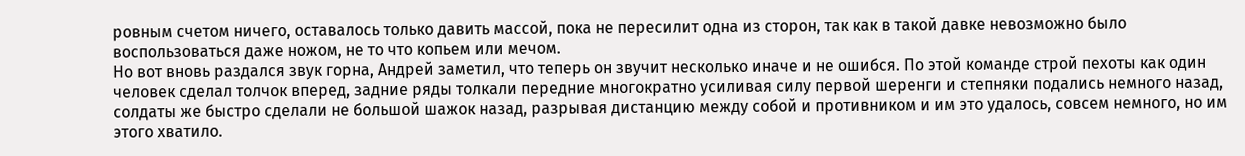ровным счетом ничего, оставалось только давить массой, пока не пересилит одна из сторон, так как в такой давке невозможно было воспользоваться даже ножом, не то что копьем или мечом.
Но вот вновь раздался звук горна, Андрей заметил, что теперь он звучит несколько иначе и не ошибся. По этой команде строй пехоты как один человек сделал толчок вперед, задние ряды толкали передние многократно усиливая силу первой шеренги и степняки подались немного назад, солдаты же быстро сделали не большой шажок назад, разрывая дистанцию между собой и противником и им это удалось, совсем немного, но им этого хватило.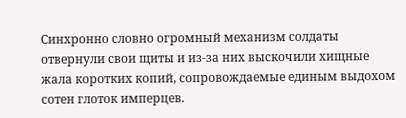Синхронно словно огромный механизм солдаты отвернули свои щиты и из-за них выскочили хищные жала коротких копий, сопровождаемые единым выдохом сотен глоток имперцев.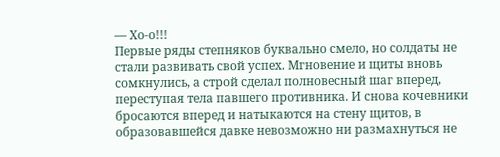— Хо-о!!!
Первые ряды степняков буквально смело, но солдаты не стали развивать свой успех. Мгновение и щиты вновь сомкнулись, а строй сделал полновесный шаг вперед, переступая тела павшего противника. И снова кочевники бросаются вперед и натыкаются на стену щитов, в образовавшейся давке невозможно ни размахнуться не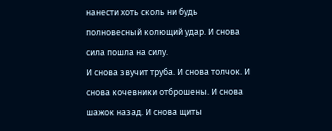нанести хоть сколь ни будь полновесный колющий удар. И снова сила пошла на силу.
И снова звучит труба. И снова толчок. И снова кочевники отброшены. И снова шажок назад. И снова щиты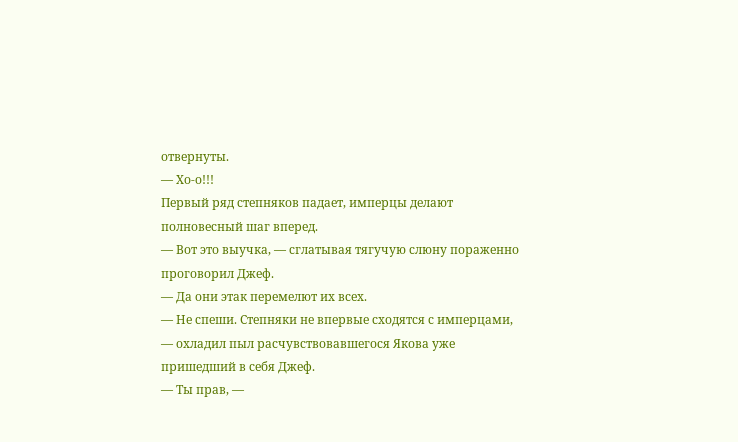отвернуты.
— Хо-о!!!
Первый ряд степняков падает, имперцы делают полновесный шаг вперед.
— Вот это выучка, — сглатывая тягучую слюну пораженно проговорил Джеф.
— Да они этак перемелют их всех.
— Не спеши. Степняки не впервые сходятся с имперцами, — охладил пыл расчувствовавшегося Якова уже пришедший в себя Джеф.
— Ты прав, —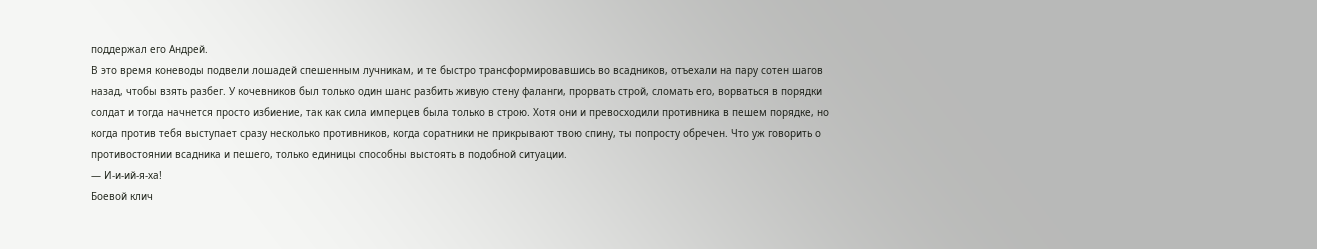поддержал его Андрей.
В это время коневоды подвели лошадей спешенным лучникам, и те быстро трансформировавшись во всадников, отъехали на пару сотен шагов назад, чтобы взять разбег. У кочевников был только один шанс разбить живую стену фаланги, прорвать строй, сломать его, ворваться в порядки солдат и тогда начнется просто избиение, так как сила имперцев была только в строю. Хотя они и превосходили противника в пешем порядке, но когда против тебя выступает сразу несколько противников, когда соратники не прикрывают твою спину, ты попросту обречен. Что уж говорить о противостоянии всадника и пешего, только единицы способны выстоять в подобной ситуации.
— И-и-ий-я-ха!
Боевой клич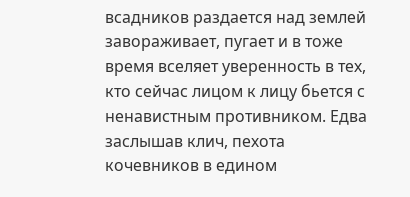всадников раздается над землей завораживает, пугает и в тоже время вселяет уверенность в тех, кто сейчас лицом к лицу бьется с ненавистным противником. Едва заслышав клич, пехота кочевников в едином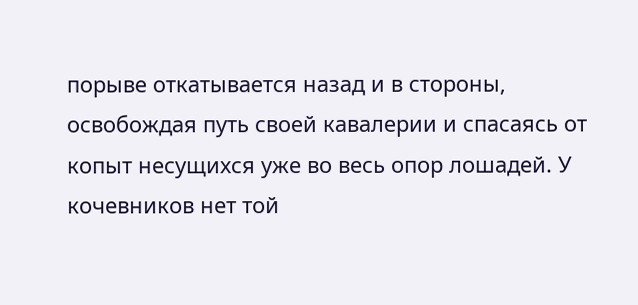порыве откатывается назад и в стороны, освобождая путь своей кавалерии и спасаясь от копыт несущихся уже во весь опор лошадей. У кочевников нет той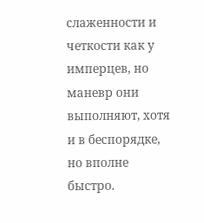слаженности и четкости как у имперцев, но маневр они выполняют, хотя и в беспорядке, но вполне быстро.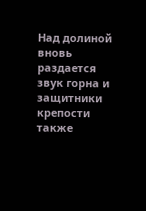Над долиной вновь раздается звук горна и защитники крепости также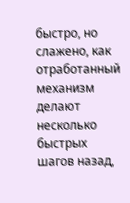быстро, но слажено, как отработанный механизм делают несколько быстрых шагов назад,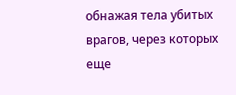обнажая тела убитых врагов, через которых еще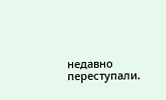недавно переступали.